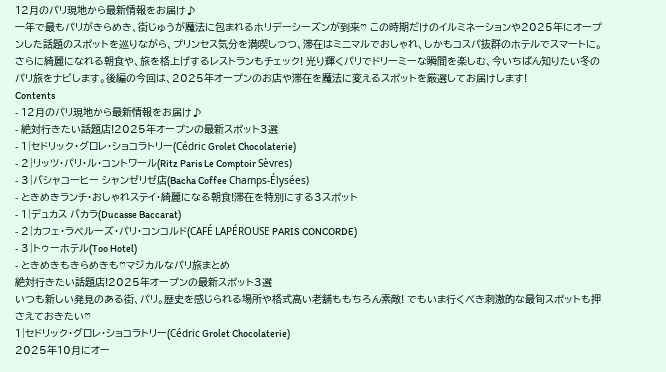12月のパリ現地から最新情報をお届け♪
一年で最もパリがきらめき、街じゅうが魔法に包まれるホリデーシーズンが到来♡ この時期だけのイルミネーションや2025年にオープンした話題のスポットを巡りながら、プリンセス気分を満喫しつつ、滞在はミニマルでおしゃれ、しかもコスパ抜群のホテルでスマートに。さらに綺麗になれる朝食や、旅を格上げするレストランもチェック! 光り輝くパリでドリーミーな瞬間を楽しむ、今いちばん知りたい冬のパリ旅をナビします。後編の今回は、2025年オープンのお店や滞在を魔法に変えるスポットを厳選してお届けします!
Contents
- 12月のパリ現地から最新情報をお届け♪
- 絶対行きたい話題店!2025年オープンの最新スポット3選
- 1|セドリック・グロレ・ショコラトリー(Cédric Grolet Chocolaterie)
- 2|リッツ・パリ・ル・コントワール(Ritz Paris Le Comptoir Sèvres)
- 3|バシャコーヒー シャンゼリゼ店(Bacha Coffee Champs-Élysées)
- ときめきランチ・おしゃれステイ・綺麗になる朝食!滞在を特別にする3スポット
- 1|デュカス バカラ(Ducasse Baccarat)
- 2|カフェ・ラペルーズ・パリ・コンコルド(CAFÉ LAPÉROUSE PARIS CONCORDE)
- 3|トゥーホテル(Too Hotel)
- ときめきもきらめきも♡マジカルなパリ旅まとめ
絶対行きたい話題店!2025年オープンの最新スポット3選
いつも新しい発見のある街、パリ。歴史を感じられる場所や格式高い老舗ももちろん素敵! でもいま行くべき刺激的な最旬スポットも押さえておきたい♡
1|セドリック・グロレ・ショコラトリー(Cédric Grolet Chocolaterie)
2025年10月にオー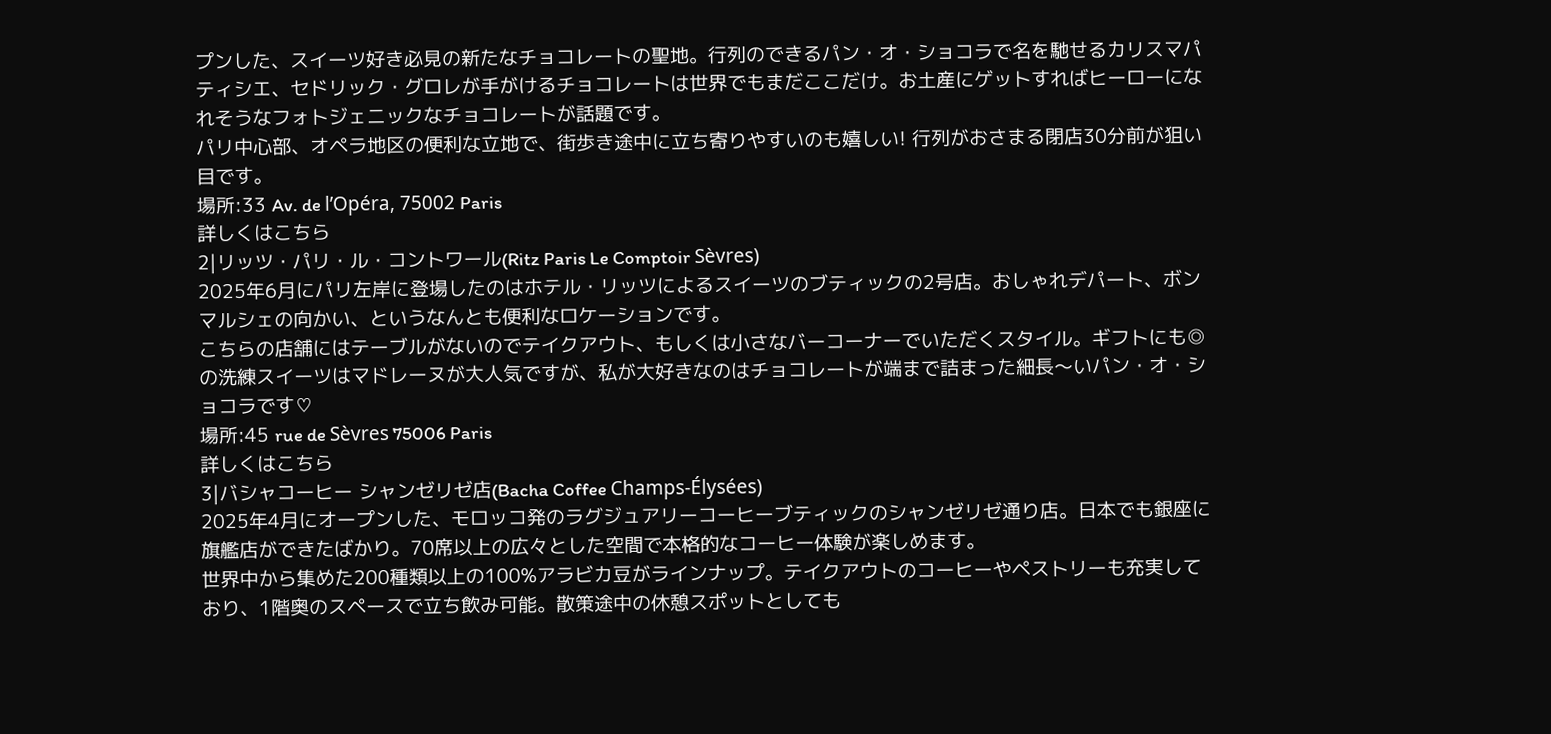プンした、スイーツ好き必見の新たなチョコレートの聖地。行列のできるパン・オ・ショコラで名を馳せるカリスマパティシエ、セドリック・グロレが手がけるチョコレートは世界でもまだここだけ。お土産にゲットすればヒーローになれそうなフォトジェニックなチョコレートが話題です。
パリ中心部、オペラ地区の便利な立地で、街歩き途中に立ち寄りやすいのも嬉しい! 行列がおさまる閉店30分前が狙い目です。
場所:33 Av. de l’Opéra, 75002 Paris
詳しくはこちら
2|リッツ・パリ・ル・コントワール(Ritz Paris Le Comptoir Sèvres)
2025年6月にパリ左岸に登場したのはホテル・リッツによるスイーツのブティックの2号店。おしゃれデパート、ボンマルシェの向かい、というなんとも便利なロケーションです。
こちらの店舗にはテーブルがないのでテイクアウト、もしくは小さなバーコーナーでいただくスタイル。ギフトにも◎の洗練スイーツはマドレーヌが大人気ですが、私が大好きなのはチョコレートが端まで詰まった細長〜いパン・オ・ショコラです♡
場所:45 rue de Sèvres 75006 Paris
詳しくはこちら
3|バシャコーヒー シャンゼリゼ店(Bacha Coffee Champs-Élysées)
2025年4月にオープンした、モロッコ発のラグジュアリーコーヒーブティックのシャンゼリゼ通り店。日本でも銀座に旗艦店ができたばかり。70席以上の広々とした空間で本格的なコーヒー体験が楽しめます。
世界中から集めた200種類以上の100%アラビカ豆がラインナップ。テイクアウトのコーヒーやペストリーも充実しており、1階奥のスペースで立ち飲み可能。散策途中の休憩スポットとしても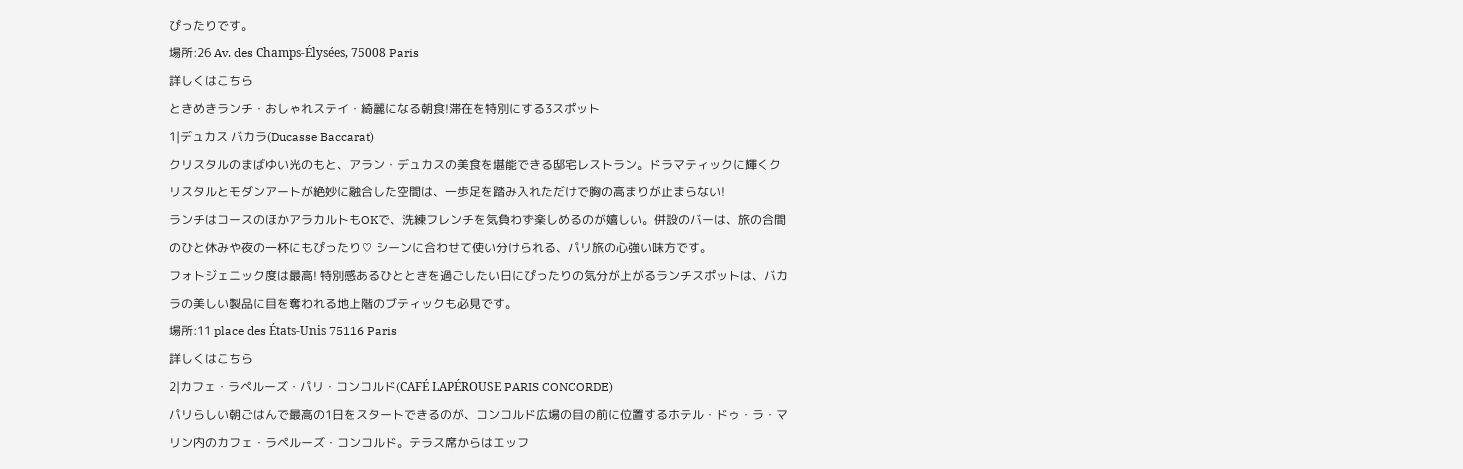ぴったりです。
場所:26 Av. des Champs-Élysées, 75008 Paris
詳しくはこちら
ときめきランチ・おしゃれステイ・綺麗になる朝食!滞在を特別にする3スポット
1|デュカス バカラ(Ducasse Baccarat)
クリスタルのまばゆい光のもと、アラン・デュカスの美食を堪能できる邸宅レストラン。ドラマティックに輝くクリスタルとモダンアートが絶妙に融合した空間は、一歩足を踏み入れただけで胸の高まりが止まらない!
ランチはコースのほかアラカルトもOKで、洗練フレンチを気負わず楽しめるのが嬉しい。併設のバーは、旅の合間のひと休みや夜の一杯にもぴったり♡ シーンに合わせて使い分けられる、パリ旅の心強い味方です。
フォトジェニック度は最高! 特別感あるひとときを過ごしたい日にぴったりの気分が上がるランチスポットは、バカラの美しい製品に目を奪われる地上階のブティックも必見です。
場所:11 place des États-Unis 75116 Paris
詳しくはこちら
2|カフェ・ラペルーズ・パリ・コンコルド(CAFÉ LAPÉROUSE PARIS CONCORDE)
パリらしい朝ごはんで最高の1日をスタートできるのが、コンコルド広場の目の前に位置するホテル・ドゥ・ラ・マリン内のカフェ・ラペルーズ・コンコルド。テラス席からはエッフ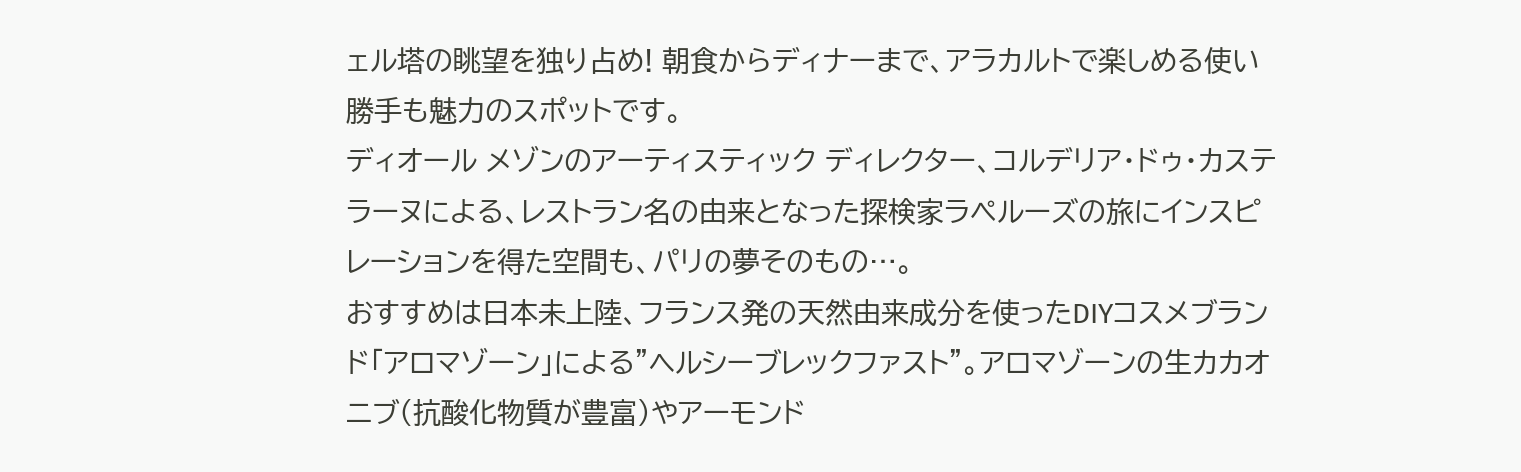ェル塔の眺望を独り占め! 朝食からディナーまで、アラカルトで楽しめる使い勝手も魅力のスポットです。
ディオール メゾンのアーティスティック ディレクター、コルデリア・ドゥ・カステラーヌによる、レストラン名の由来となった探検家ラペルーズの旅にインスピレーションを得た空間も、パリの夢そのもの…。
おすすめは日本未上陸、フランス発の天然由来成分を使ったDIYコスメブランド「アロマゾーン」による”ヘルシーブレックファスト”。アロマゾーンの生カカオニブ(抗酸化物質が豊富)やアーモンド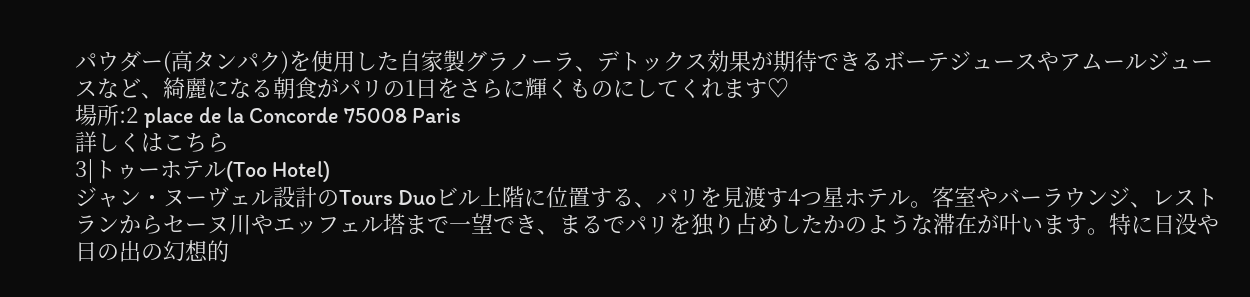パウダー(高タンパク)を使用した自家製グラノーラ、デトックス効果が期待できるボーテジュースやアムールジュースなど、綺麗になる朝食がパリの1日をさらに輝くものにしてくれます♡
場所:2 place de la Concorde 75008 Paris
詳しくはこちら
3|トゥーホテル(Too Hotel)
ジャン・ヌーヴェル設計のTours Duoビル上階に位置する、パリを見渡す4つ星ホテル。客室やバーラウンジ、レストランからセーヌ川やエッフェル塔まで一望でき、まるでパリを独り占めしたかのような滞在が叶います。特に日没や日の出の幻想的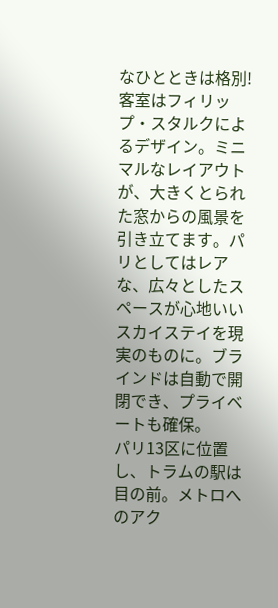なひとときは格別!
客室はフィリップ・スタルクによるデザイン。ミニマルなレイアウトが、大きくとられた窓からの風景を引き立てます。パリとしてはレアな、広々としたスペースが心地いいスカイステイを現実のものに。ブラインドは自動で開閉でき、プライベートも確保。
パリ13区に位置し、トラムの駅は目の前。メトロへのアク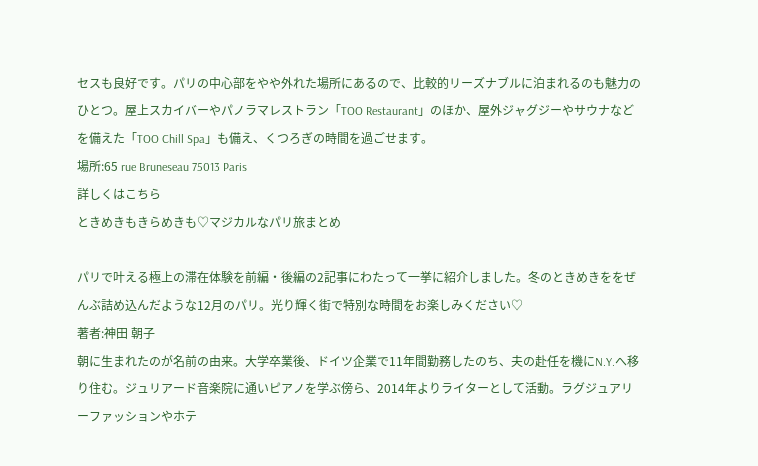セスも良好です。パリの中心部をやや外れた場所にあるので、比較的リーズナブルに泊まれるのも魅力のひとつ。屋上スカイバーやパノラマレストラン「TOO Restaurant」のほか、屋外ジャグジーやサウナなどを備えた「TOO Chill Spa」も備え、くつろぎの時間を過ごせます。
場所:65 rue Bruneseau 75013 Paris
詳しくはこちら
ときめきもきらめきも♡マジカルなパリ旅まとめ

パリで叶える極上の滞在体験を前編・後編の2記事にわたって一挙に紹介しました。冬のときめきををぜんぶ詰め込んだような12月のパリ。光り輝く街で特別な時間をお楽しみください♡
著者:神田 朝子
朝に生まれたのが名前の由来。大学卒業後、ドイツ企業で11年間勤務したのち、夫の赴任を機にN.Y.へ移り住む。ジュリアード音楽院に通いピアノを学ぶ傍ら、2014年よりライターとして活動。ラグジュアリーファッションやホテ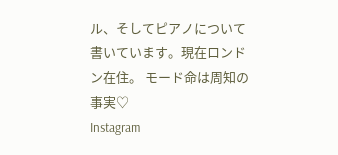ル、そしてピアノについて書いています。現在ロンドン在住。 モード命は周知の事実♡
Instagram